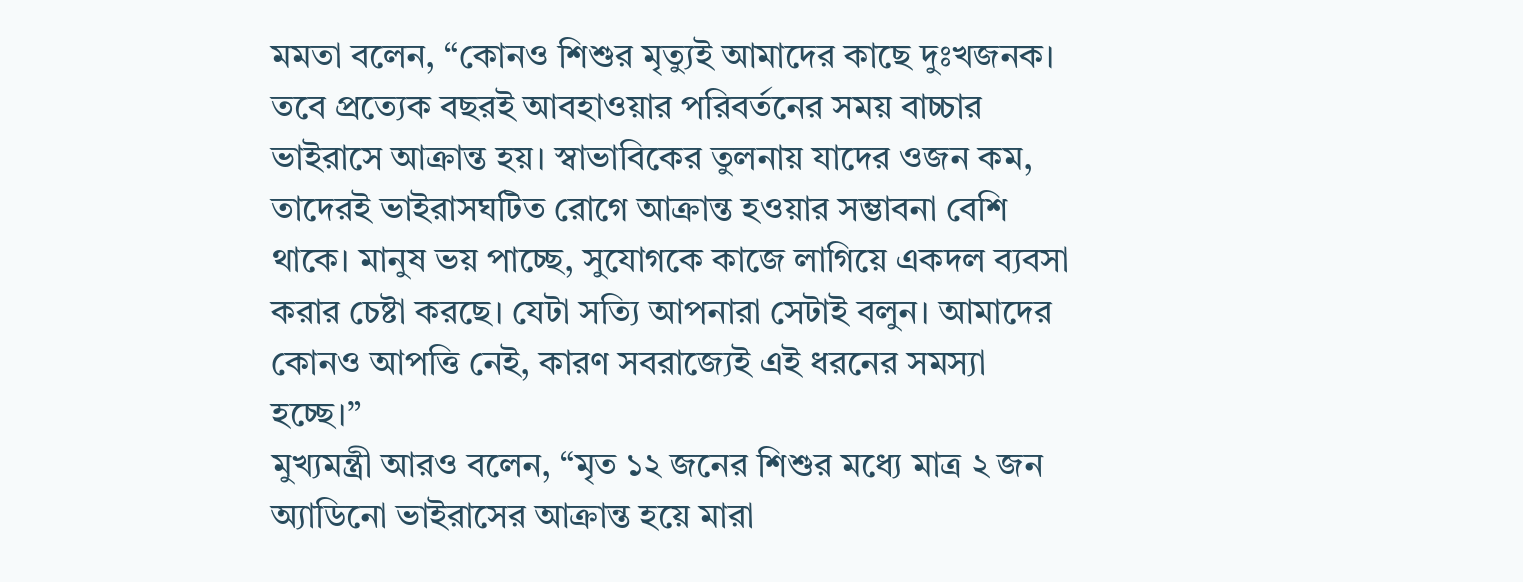মমতা বলেন, “কোনও শিশুর মৃত্যুই আমাদের কাছে দুঃখজনক। তবে প্রত্যেক বছরই আবহাওয়ার পরিবর্তনের সময় বাচ্চার ভাইরাসে আক্রান্ত হয়। স্বাভাবিকের তুলনায় যাদের ওজন কম, তাদেরই ভাইরাসঘটিত রোগে আক্রান্ত হওয়ার সম্ভাবনা বেশি থাকে। মানুষ ভয় পাচ্ছে, সুযোগকে কাজে লাগিয়ে একদল ব্যবসা করার চেষ্টা করছে। যেটা সত্যি আপনারা সেটাই বলুন। আমাদের কোনও আপত্তি নেই, কারণ সবরাজ্যেই এই ধরনের সমস্যা হচ্ছে।”
মুখ্যমন্ত্রী আরও বলেন, “মৃত ১২ জনের শিশুর মধ্যে মাত্র ২ জন অ্যাডিনো ভাইরাসের আক্রান্ত হয়ে মারা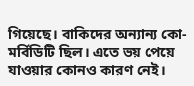গিয়েছে। বাকিদের অন্যান্য কো-মর্বিডিটি ছিল। এতে ভয় পেয়ে যাওয়ার কোনও কারণ নেই।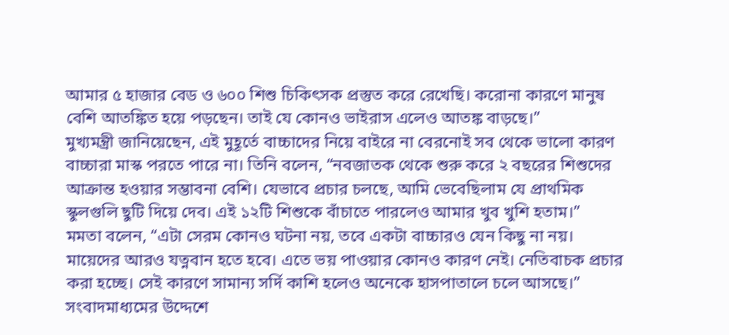আমার ৫ হাজার বেড ও ৬০০ শিশু চিকিৎসক প্রস্তুত করে রেখেছি। করোনা কারণে মানুষ বেশি আতঙ্কিত হয়ে পড়ছেন। তাই যে কোনও ভাইরাস এলেও আতঙ্ক বাড়ছে।”
মুখ্যমন্ত্রী জানিয়েছেন, এই মুহূর্তে বাচ্চাদের নিয়ে বাইরে না বেরনোই সব থেকে ভালো কারণ বাচ্চারা মাস্ক পরতে পারে না। তিনি বলেন, “নবজাতক থেকে শুরু করে ২ বছরের শিশুদের আক্রান্ত হওয়ার সম্ভাবনা বেশি। যেভাবে প্রচার চলছে, আমি ভেবেছিলাম যে প্রাথমিক স্কুলগুলি ছুটি দিয়ে দেব। এই ১২টি শিশুকে বাঁচাতে পারলেও আমার খুব খুশি হতাম।”
মমতা বলেন, “এটা সেরম কোনও ঘটনা নয়, তবে একটা বাচ্চারও যেন কিছু না নয়। মায়েদের আরও যত্নবান হতে হবে। এতে ভয় পাওয়ার কোনও কারণ নেই। নেতিবাচক প্রচার করা হচ্ছে। সেই কারণে সামান্য সর্দি কাশি হলেও অনেকে হাসপাতালে চলে আসছে।”
সংবাদমাধ্যমের উদ্দেশে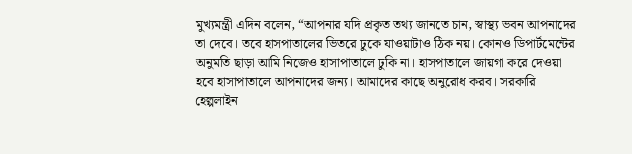মুখ্যমন্ত্রী এদিন বলেন, “আপনার যদি প্রকৃত তথ্য জানতে চান, স্বাস্থ্য ভবন আপনাদের তা দেবে। তবে হাসপাতালের ভিতরে ঢুকে যাওয়াটাও ঠিক নয়। কোনও ডিপার্টমেন্টের অনুমতি ছাড়া আমি নিজেও হাসাপাতালে ঢুকি না। হাসপাতালে জায়গা করে দেওয়া হবে হাসাপাতালে আপনাদের জন্য। আমাদের কাছে অনুরোধ করব। সরকারি হেল্পলাইন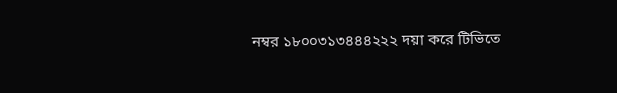নম্বর ১৮০০৩১৩৪৪৪২২২ দয়া করে টিভিতে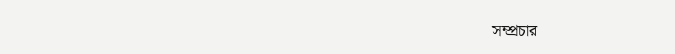সম্প্রচার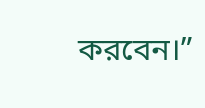করবেন।”